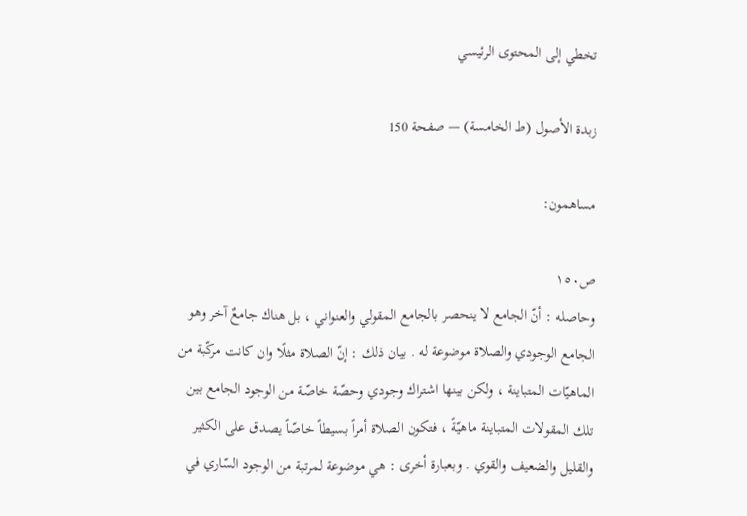تخطي إلى المحتوى الرئيسي

زبدة الأصول (ط الخامسة) — صفحة 150

مساهمون:

ص١٥٠
وحاصله : أنّ الجامع لا ينحصر بالجامع المقولي والعنواني ، بل هناك جامعٌ آخر وهو الجامع الوجودي والصلاة موضوعة له . بيان ذلك : إنّ الصلاة مثلًا وان كانت مركّبة من الماهيّات المتباينة ، ولكن بينها اشتراك وجودي وحصّة خاصّة من الوجود الجامع بين تلك المقولات المتباينة ماهيّةً ، فتكون الصلاة أمراً بسيطاً خاصّاً يصدق على الكثير والقليل والضعيف والقوي . وبعبارة أخرى : هي موضوعة لمرتبة من الوجود السّاري في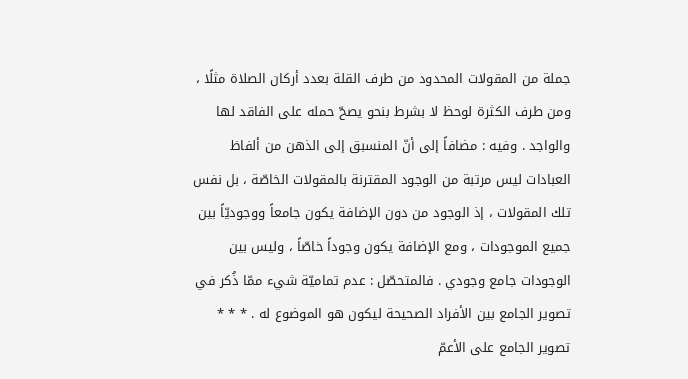جملة من المقولات المحدود من طرف القلة بعدد أركان الصلاة مثلًا ، ومن طرف الكثرة لوحظ لا بشرط بنحو يصحّ حمله على الفاقد لها والواجد . وفيه : مضافاً إلى أنّ المنسبق إلى الذهن من ألفاظ العبادات ليس مرتبة من الوجود المقترنة بالمقولات الخاصّة ، بل نفس تلك المقولات ، إذ الوجود من دون الإضافة يكون جامعاً ووجوديّاً بين جميع الموجودات ، ومع الإضافة يكون وجوداً خاصّاً ، وليس بين الوجودات جامع وجودي . فالمتحصّل : عدم تماميّة شيء ممّا ذُكر في تصوير الجامع بين الأفراد الصحيحة ليكون هو الموضوع له . * * * تصوير الجامع على الأعمّ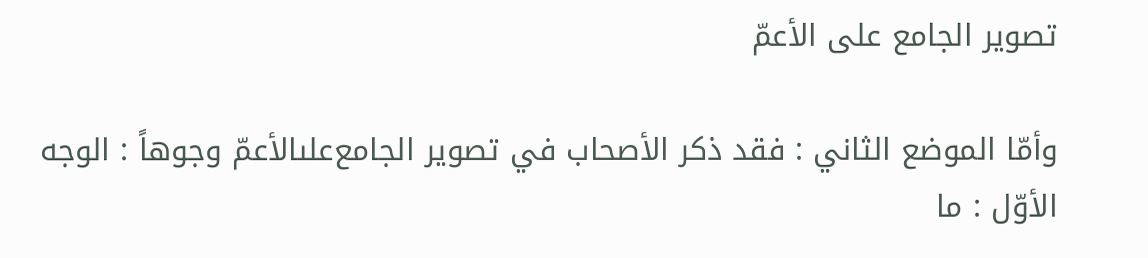تصوير الجامع على الأعمّ

وأمّا الموضع الثاني : فقد ذكر الأصحاب في تصوير الجامع‌علىالأعمّ وجوهاً : الوجه الأوّل : ما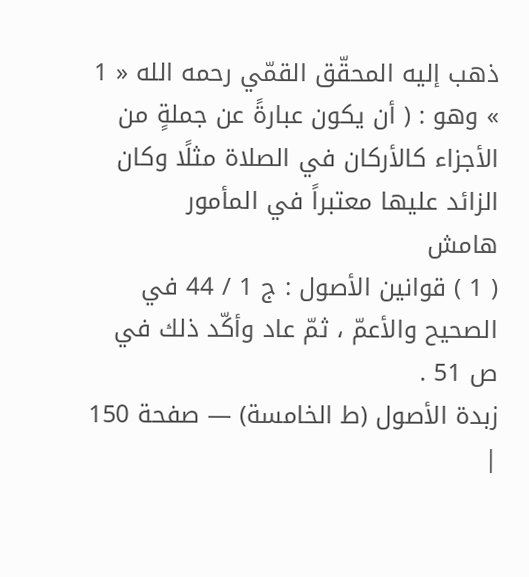ذهب إليه المحقّق القمّي رحمه الله « 1 » وهو : ( أن يكون عبارةً عن جملةٍ من الأجزاء كالأركان في الصلاة مثلًا وكان الزائد عليها معتبراً في المأمور
هامش
( 1 ) قوانين الأصول : ج 1 / 44 في الصحيح والأعمّ ، ثمّ عاد وأكّد ذلك في ص 51 .
زبدة الأصول (ط الخامسة) — صفحة 150 |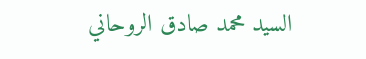السيد محمد صادق الروحاني